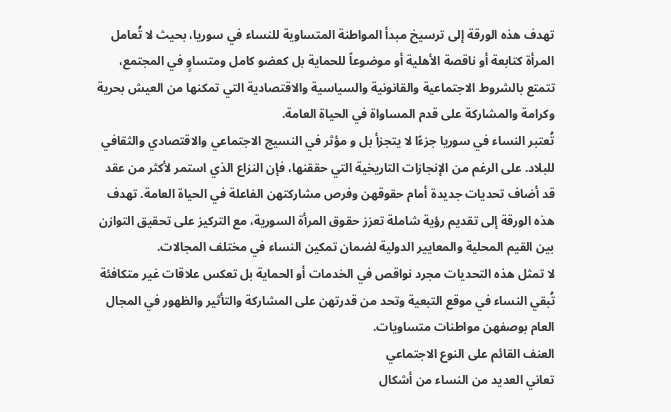تهدف هذه الورقة إلى ترسيخ مبدأ المواطنة المتساوية للنساء في سوريا، بحيث لا تُعامل المرأة كتابعة أو ناقصة الأهلية أو موضوعاً للحماية بل كعضو كامل ومتساوٍ في المجتمع، تتمتع بالشروط الاجتماعية والقانونية والسياسية والاقتصادية التي تمكنها من العيش بحرية وكرامة والمشاركة على قدم المساواة في الحياة العامة.
تُعتبر النساء في سوريا جزءًا لا يتجزأ بل و مؤثر في النسيج الاجتماعي والاقتصادي والثقافي للبلاد. على الرغم من الإنجازات التاريخية التي حققنها، فإن النزاع الذي استمر لأكثر من عقد قد أضاف تحديات جديدة أمام حقوقهن وفرص مشاركتهن الفاعلة في الحياة العامة. تهدف هذه الورقة إلى تقديم رؤية شاملة تعزز حقوق المرأة السورية، مع التركيز على تحقيق التوازن بين القيم المحلية والمعايير الدولية لضمان تمكين النساء في مختلف المجالات.
لا تمثل هذه التحديات مجرد نواقص في الخدمات أو الحماية بل تعكس علاقات غير متكافئة تُبقي النساء في موقع التبعية وتحد من قدرتهن على المشاركة والتأثير والظهور في المجال العام بوصفهن مواطنات متساويات.
العنف القائم على النوع الاجتماعي
تعاني العديد من النساء من أشكال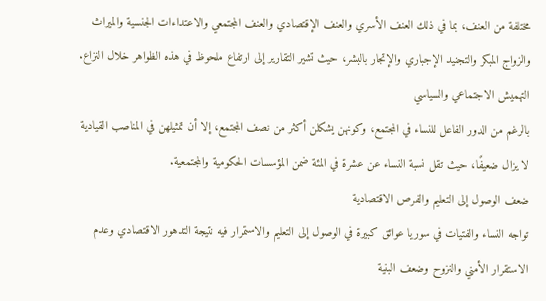مختلفة من العنف، بما في ذلك العنف الأسري والعنف الإقتصادي والعنف المجتمعي والاعتداءات الجنسية والميراث والزواج المبكر والتجنيد الإجباري والإتجار بالبشر، حيث تشير التقارير إلى ارتفاع ملحوظ في هذه الظواهر خلال النزاع.
التهميش الاجتماعي والسياسي
بالرغم من الدور الفاعل للنساء في المجتمع، وكونهن يشكلن أكثر من نصف المجتمع، إلا أن تمثيلهن في المناصب القيادية لا يزال ضعيفًا، حيث تقل نسبة النساء عن عشرة في المئة ضمن المؤسسات الحكومية والمجتمعية.
ضعف الوصول إلى التعليم والفرص الاقتصادية
تواجه النساء والفتيات في سوريا عوائق كبيرة في الوصول إلى التعليم والاستمرار فيه نتيجة التدهور الاقتصادي وعدم الاستقرار الأمني والنزوح وضعف البنية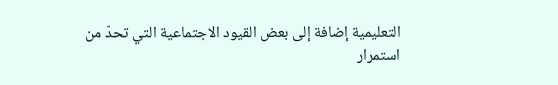التعليمية إضافة إلى بعض القيود الاجتماعية التي تحدّ من استمرار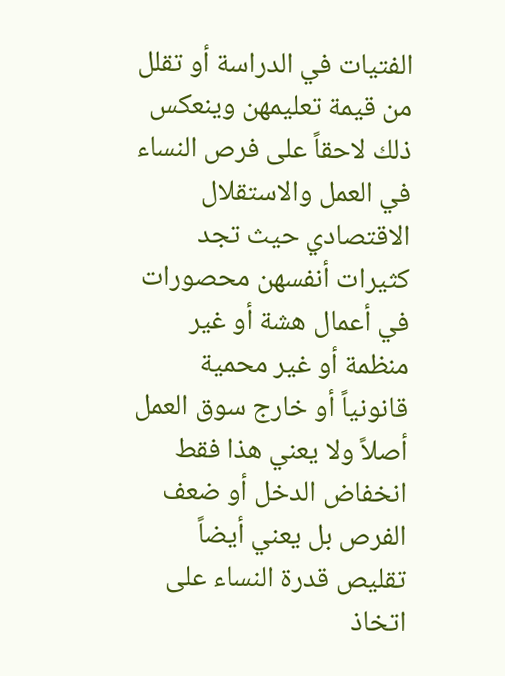الفتيات في الدراسة أو تقلل من قيمة تعليمهن وينعكس ذلك لاحقاً على فرص النساء في العمل والاستقلال الاقتصادي حيث تجد كثيرات أنفسهن محصورات في أعمال هشة أو غير منظمة أو غير محمية قانونياً أو خارج سوق العمل أصلاً ولا يعني هذا فقط انخفاض الدخل أو ضعف الفرص بل يعني أيضاً تقليص قدرة النساء على اتخاذ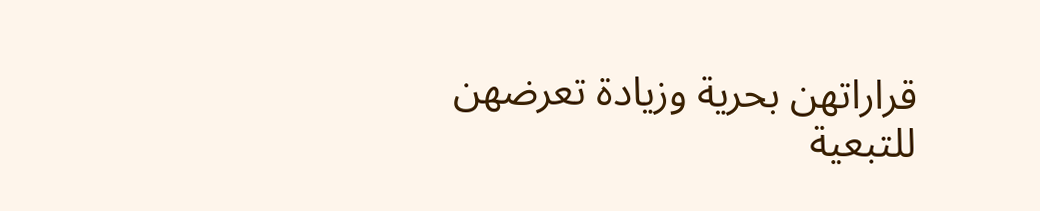قراراتهن بحرية وزيادة تعرضهن للتبعية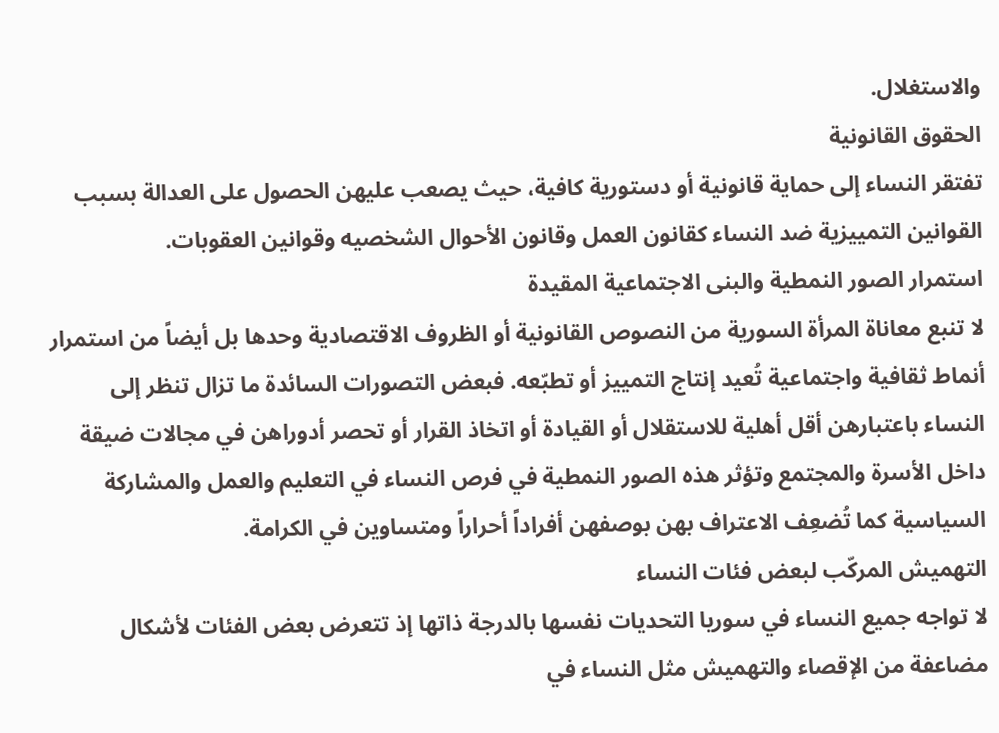والاستغلال.
الحقوق القانونية
تفتقر النساء إلى حماية قانونية أو دستورية كافية، حيث يصعب عليهن الحصول على العدالة بسبب القوانين التمييزية ضد النساء كقانون العمل وقانون الأحوال الشخصيه وقوانين العقوبات.
استمرار الصور النمطية والبنى الاجتماعية المقيدة
لا تنبع معاناة المرأة السورية من النصوص القانونية أو الظروف الاقتصادية وحدها بل أيضاً من استمرار أنماط ثقافية واجتماعية تُعيد إنتاج التمييز أو تطبّعه. فبعض التصورات السائدة ما تزال تنظر إلى النساء باعتبارهن أقل أهلية للاستقلال أو القيادة أو اتخاذ القرار أو تحصر أدوراهن في مجالات ضيقة داخل الأسرة والمجتمع وتؤثر هذه الصور النمطية في فرص النساء في التعليم والعمل والمشاركة السياسية كما تُضعِف الاعتراف بهن بوصفهن أفراداً أحراراً ومتساوين في الكرامة.
التهميش المركّب لبعض فئات النساء
لا تواجه جميع النساء في سوريا التحديات نفسها بالدرجة ذاتها إذ تتعرض بعض الفئات لأشكال مضاعفة من الإقصاء والتهميش مثل النساء في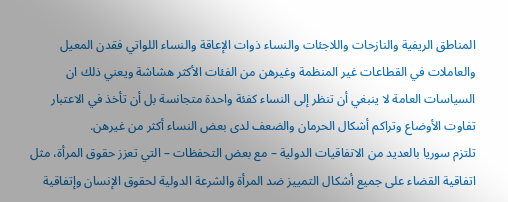المناطق الريفية والنازحات واللاجئات والنساء ذوات الإعاقة والنساء اللواتي فقدن المعيل والعاملات في القطاعات غير المنظمة وغيرهن من الفئات الأكثر هشاشة ويعني ذلك ان السياسات العامة لا ينبغي أن تنظر إلى النساء كفئة واحدة متجانسة بل أن تأخذ في الاعتبار تفاوت الأوضاع وتراكم أشكال الحرمان والضعف لدى بعض النساء أكثر من غيرهن.
تلتزم سوريا بالعديد من الاتفاقيات الدولية – مع بعض التحفظات – التي تعزز حقوق المرأة، مثل اتفاقية القضاء على جميع أشكال التمييز ضد المرأة والشرعة الدولية لحقوق الإنسان وإتفاقية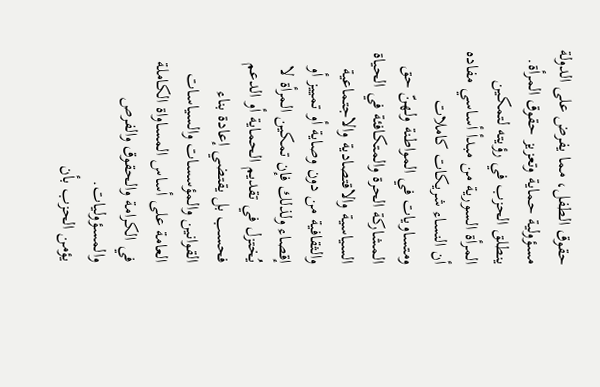حقوق الطفل، مما يفرض على الدولة مسؤولية حماية وتعزيز حقوق المرأة.
ينطلق الحزب في رؤيته لتمكين المرأة السورية من مبدأ أساسي مفاده أن النساء شريكات كاملات ومتساويات في المواطنة ولهنّ حق المشاركة الحرة والمتكافئة في الحياة السياسية والاقتصادية والاجتماعية والثقافية من دون وصاية أو تمييز أو إقصاء ولذلك فإن تمكين المرأة لا يُختزل في تقديم الحماية أو الدعم فحسب بل يقتضي إعادة بناء القوانين والمؤسسات والسياسات العامة على أساس المساواة الكاملة في الكرامة والحقوق والفرص والمسؤوليات.
يؤمن الحزب بأن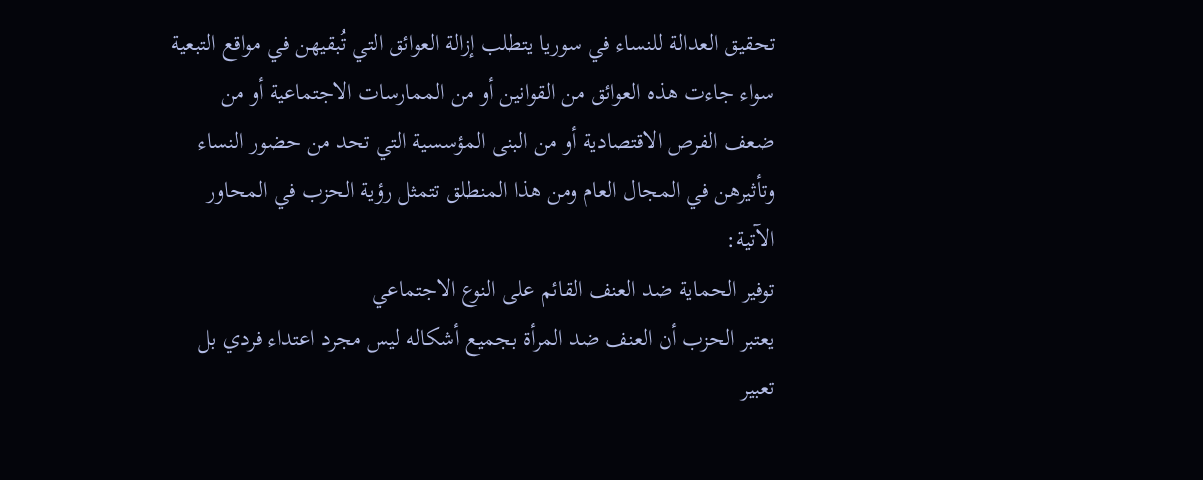تحقيق العدالة للنساء في سوريا يتطلب إزالة العوائق التي تُبقيهن في مواقع التبعية سواء جاءت هذه العوائق من القوانين أو من الممارسات الاجتماعية أو من ضعف الفرص الاقتصادية أو من البنى المؤسسية التي تحد من حضور النساء وتأثيرهن في المجال العام ومن هذا المنطلق تتمثل رؤية الحزب في المحاور الآتية:
توفير الحماية ضد العنف القائم على النوع الاجتماعي
يعتبر الحزب أن العنف ضد المرأة بجميع أشكاله ليس مجرد اعتداء فردي بل تعبير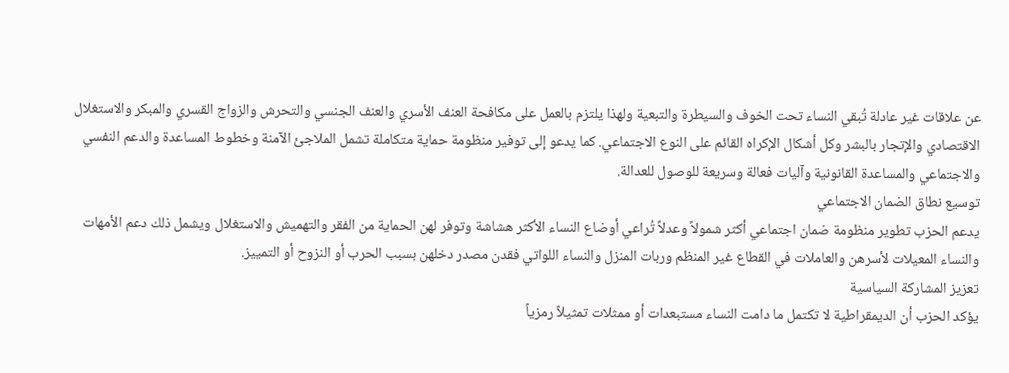عن علاقات غير عادلة تُبقي النساء تحت الخوف والسيطرة والتبعية ولهذا يلتزم بالعمل على مكافحة العنف الأسري والعنف الجنسي والتحرش والزواج القسري والمبكر والاستغلال الاقتصادي والإتجار بالبشر وكل أشكال الإكراه القائم على النوع الاجتماعي. كما يدعو إلى توفير منظومة حماية متكاملة تشمل الملاجئ الآمنة وخطوط المساعدة والدعم النفسي والاجتماعي والمساعدة القانونية وآليات فعالة وسريعة للوصول للعدالة.
توسيع نطاق الضمان الاجتماعي
يدعم الحزب تطوير منظومة ضمان اجتماعي أكثر شمولاً وعدلاً تُراعي أوضاع النساء الأكثر هشاشة وتوفر لهن الحماية من الفقر والتهميش والاستغلال ويشمل ذلك دعم الأمهات والنساء المعيلات لأسرهن والعاملات في القطاع غير المنظم وربات المنزل والنساء اللواتي فقدن مصدر دخلهن بسبب الحرب أو النزوح أو التمييز.
تعزيز المشاركة السياسية
يؤكد الحزب أن الديمقراطية لا تكتمل ما دامت النساء مستبعدات أو ممثلات تمثيلاً رمزياً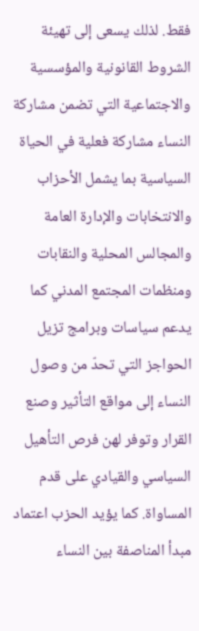فقط. لذلك يسعى إلى تهيئة الشروط القانونية والمؤسسية والاجتماعية التي تضمن مشاركة النساء مشاركة فعلية في الحياة السياسية بما يشمل الأحزاب والانتخابات والإدارة العامة والمجالس المحلية والنقابات ومنظمات المجتمع المدني كما يدعم سياسات وبرامج تزيل الحواجز التي تحدّ من وصول النساء إلى مواقع التأثير وصنع القرار وتوفر لهن فرص التأهيل السياسي والقيادي على قدم المساواة. كما يؤيد الحزب اعتماد مبدأ المناصفة بين النساء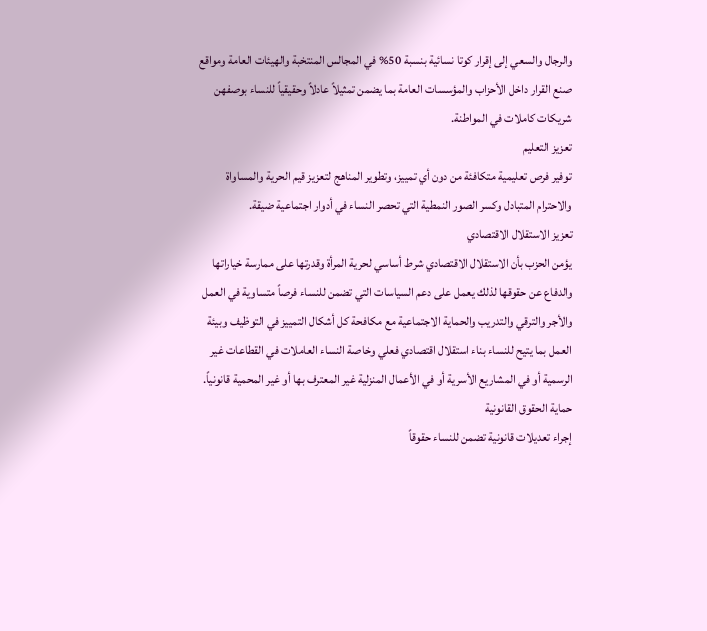والرجال والسعي إلى إقرار كوتا نسائية بنسبة 50% في المجالس المنتخبة والهيئات العامة ومواقع صنع القرار داخل الأحزاب والمؤسسات العامة بما يضمن تمثيلاً عادلاً وحقيقياً للنساء بوصفهن شريكات كاملات في المواطنة.
تعزيز التعليم
توفير فرص تعليمية متكافئة من دون أي تمييز، وتطوير المناهج لتعزيز قيم الحرية والمساواة والاحترام المتبادل وكسر الصور النمطية التي تحصر النساء في أدوار اجتماعية ضيقة.
تعزيز الاستقلال الاقتصادي
يؤمن الحزب بأن الاستقلال الاقتصادي شرط أساسي لحرية المرأة وقدرتها على ممارسة خياراتها والدفاع عن حقوقها لذلك يعمل على دعم السياسات التي تضمن للنساء فرصاً متساوية في العمل والأجر والترقي والتدريب والحماية الاجتماعية مع مكافحة كل أشكال التمييز في التوظيف وبيئة العمل بما يتيح للنساء بناء استقلال اقتصادي فعلي وخاصة النساء العاملات في القطاعات غير الرسمية أو في المشاريع الأسرية أو في الأعمال المنزلية غير المعترف بها أو غير المحمية قانونياً.
حماية الحقوق القانونية
إجراء تعديلات قانونية تضمن للنساء حقوقاً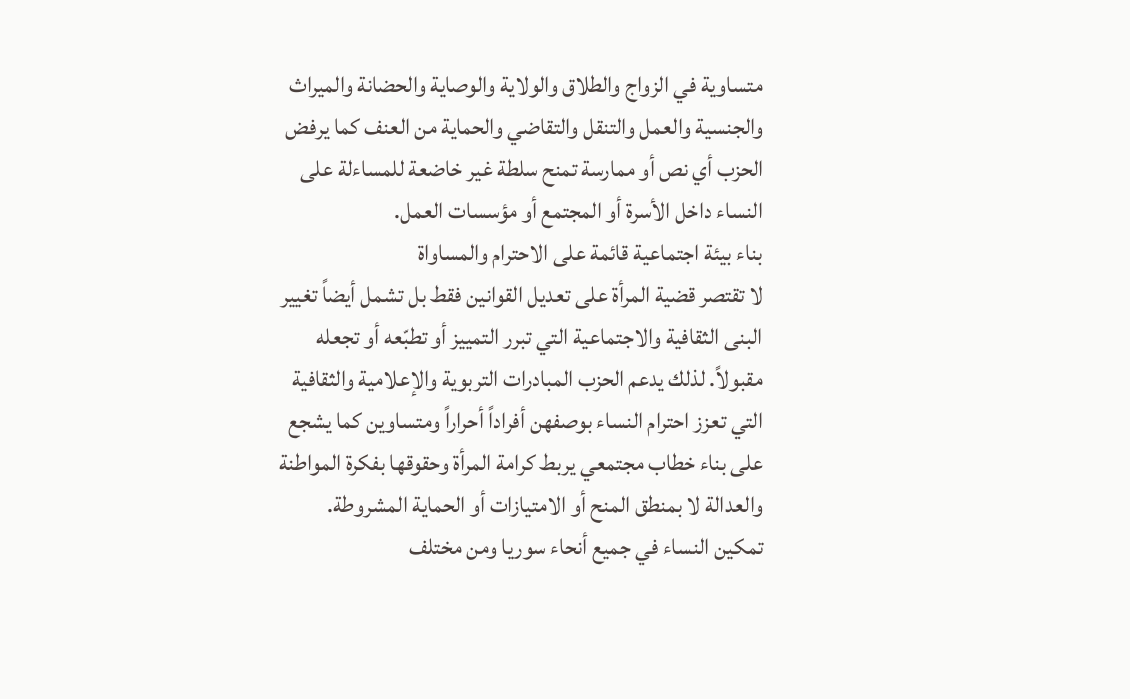متساوية في الزواج والطلاق والولاية والوصاية والحضانة والميراث والجنسية والعمل والتنقل والتقاضي والحماية من العنف كما يرفض الحزب أي نص أو ممارسة تمنح سلطة غير خاضعة للمساءلة على النساء داخل الأسرة أو المجتمع أو مؤسسات العمل.
بناء بيئة اجتماعية قائمة على الاحترام والمساواة
لا تقتصر قضية المرأة على تعديل القوانين فقط بل تشمل أيضاً تغيير البنى الثقافية والاجتماعية التي تبرر التمييز أو تطبّعه أو تجعله مقبولاً. لذلك يدعم الحزب المبادرات التربوية والإعلامية والثقافية التي تعزز احترام النساء بوصفهن أفراداً أحراراً ومتساوين كما يشجع على بناء خطاب مجتمعي يربط كرامة المرأة وحقوقها بفكرة المواطنة والعدالة لا بمنطق المنح أو الامتيازات أو الحماية المشروطة.
تمكين النساء في جميع أنحاء سوريا ومن مختلف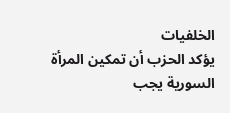الخلفيات
يؤكد الحزب أن تمكين المرأة السورية يجب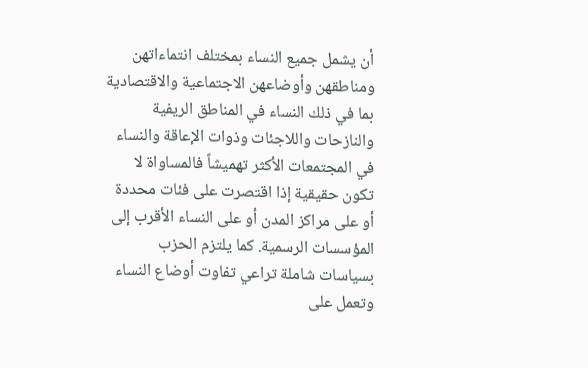أن يشمل جميع النساء بمختلف انتماءاتهن ومناطقهن وأوضاعهن الاجتماعية والاقتصادية بما في ذلك النساء في المناطق الريفية والنازحات واللاجئات وذوات الإعاقة والنساء في المجتمعات الأكثر تهميشاً فالمساواة لا تكون حقيقية إذا اقتصرت على فئات محددة أو على مراكز المدن أو على النساء الأقرب إلى المؤسسات الرسمية. كما يلتزم الحزب بسياسات شاملة تراعي تفاوت أوضاع النساء وتعمل على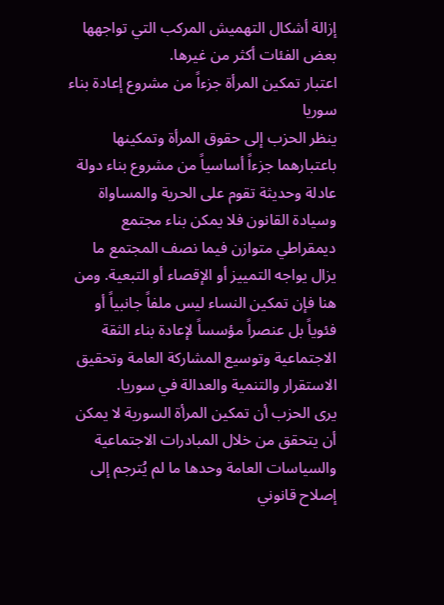إزالة أشكال التهميش المركب التي تواجهها بعض الفئات أكثر من غيرها.
اعتبار تمكين المرأة جزءاً من مشروع إعادة بناء سوريا
ينظر الحزب إلى حقوق المرأة وتمكينها باعتبارهما جزءاً أساسياً من مشروع بناء دولة عادلة وحديثة تقوم على الحرية والمساواة وسيادة القانون فلا يمكن بناء مجتمع ديمقراطي متوازن فيما نصف المجتمع ما يزال يواجه التمييز أو الإقصاء أو التبعية. ومن هنا فإن تمكين النساء ليس ملفاً جانبياً أو فئوياً بل عنصراً مؤسساً لإعادة بناء الثقة الاجتماعية وتوسيع المشاركة العامة وتحقيق الاستقرار والتنمية والعدالة في سوريا.
يرى الحزب أن تمكين المرأة السورية لا يمكن أن يتحقق من خلال المبادرات الاجتماعية والسياسات العامة وحدها ما لم يُترجم إلى إصلاح قانوني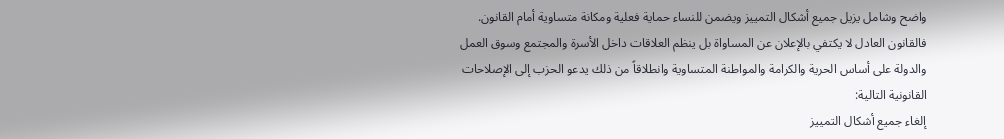واضح وشامل يزيل جميع أشكال التمييز ويضمن للنساء حماية فعلية ومكانة متساوية أمام القانون. فالقانون العادل لا يكتفي بالإعلان عن المساواة بل ينظم العلاقات داخل الأسرة والمجتمع وسوق العمل والدولة على أساس الحرية والكرامة والمواطنة المتساوية وانطلاقاً من ذلك يدعو الحزب إلى الإصلاحات القانونية التالية:
إلغاء جميع أشكال التمييز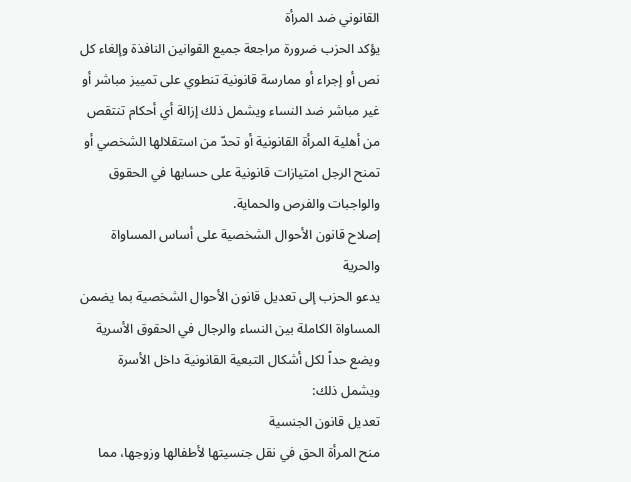القانوني ضد المرأة
يؤكد الحزب ضرورة مراجعة جميع القوانين النافذة وإلغاء كل نص أو إجراء أو ممارسة قانونية تنطوي على تمييز مباشر أو غير مباشر ضد النساء ويشمل ذلك إزالة أي أحكام تنتقص من أهلية المرأة القانونية أو تحدّ من استقلالها الشخصي أو تمنح الرجل امتيازات قانونية على حسابها في الحقوق والواجبات والفرص والحماية.
إصلاح قانون الأحوال الشخصية على أساس المساواة والحرية
يدعو الحزب إلى تعديل قانون الأحوال الشخصية بما يضمن المساواة الكاملة بين النساء والرجال في الحقوق الأسرية ويضع حداً لكل أشكال التبعية القانونية داخل الأسرة ويشمل ذلك:
تعديل قانون الجنسية
منح المرأة الحق في نقل جنسيتها لأطفالها وزوجها، مما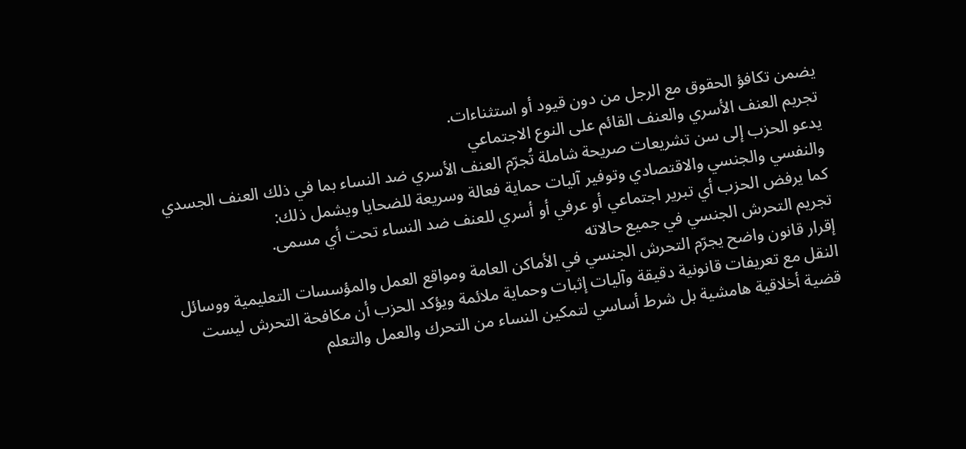يضمن تكافؤ الحقوق مع الرجل من دون قيود أو استثناءات.
تجريم العنف الأسري والعنف القائم على النوع الاجتماعي
يدعو الحزب إلى سن تشريعات صريحة شاملة تُجرّم العنف الأسري ضد النساء بما في ذلك العنف الجسدي والنفسي والجنسي والاقتصادي وتوفير آليات حماية فعالة وسريعة للضحايا ويشمل ذلك:
كما يرفض الحزب أي تبرير اجتماعي أو عرفي أو أسري للعنف ضد النساء تحت أي مسمى.
تجريم التحرش الجنسي في جميع حالاته
إقرار قانون واضح يجرّم التحرش الجنسي في الأماكن العامة ومواقع العمل والمؤسسات التعليمية ووسائل النقل مع تعريفات قانونية دقيقة وآليات إثبات وحماية ملائمة ويؤكد الحزب أن مكافحة التحرش ليست قضية أخلاقية هامشية بل شرط أساسي لتمكين النساء من التحرك والعمل والتعلم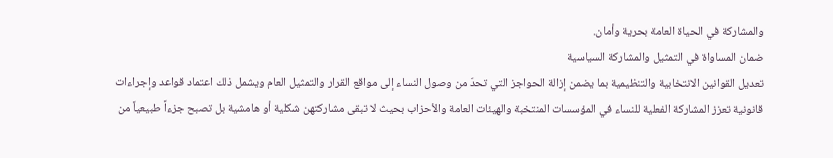والمشاركة في الحياة العامة بحرية وأمان.
ضمان المساواة في التمثيل والمشاركة السياسية
تعديل القوانين الانتخابية والتنظيمية بما يضمن إزالة الحواجز التي تحدّ من وصول النساء إلى مواقع القرار والتمثيل العام ويشمل ذلك اعتماد قواعد وإجراءات قانونية تعزز المشاركة الفعلية للنساء في المؤسسات المنتخبة والهيئات العامة والأحزاب بحيث لا تبقى مشاركتهن شكلية أو هامشية بل تصبح جزءاً طبيعياً من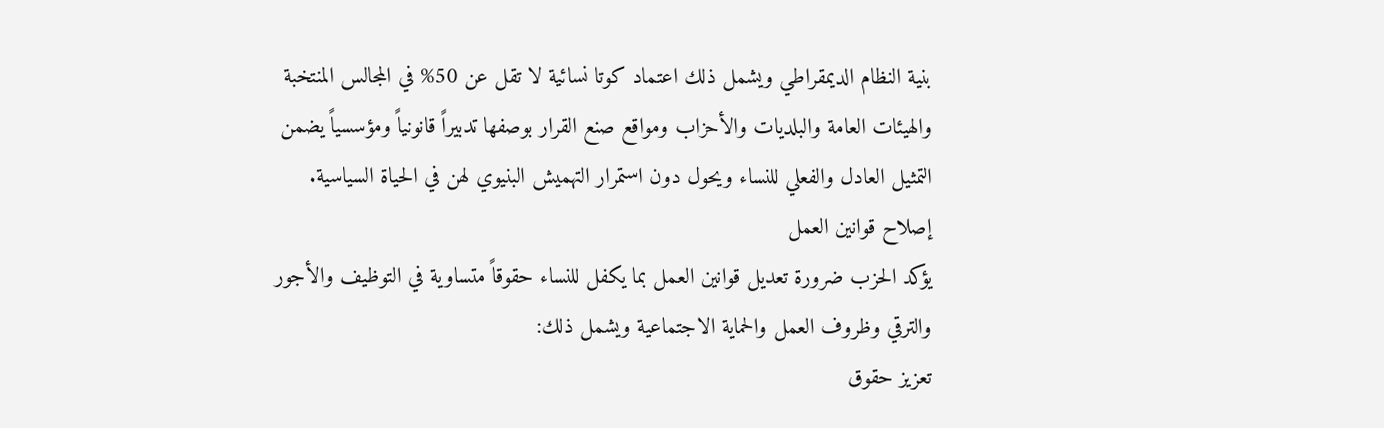بنية النظام الديمقراطي ويشمل ذلك اعتماد كوتا نسائية لا تقل عن 50% في المجالس المنتخبة والهيئات العامة والبلديات والأحزاب ومواقع صنع القرار بوصفها تدبيراً قانونياً ومؤسسياً يضمن التمثيل العادل والفعلي للنساء ويحول دون استمرار التهميش البنيوي لهن في الحياة السياسية.
إصلاح قوانين العمل
يؤكد الحزب ضرورة تعديل قوانين العمل بما يكفل للنساء حقوقاً متساوية في التوظيف والأجور والترقي وظروف العمل والحماية الاجتماعية ويشمل ذلك:
تعزيز حقوق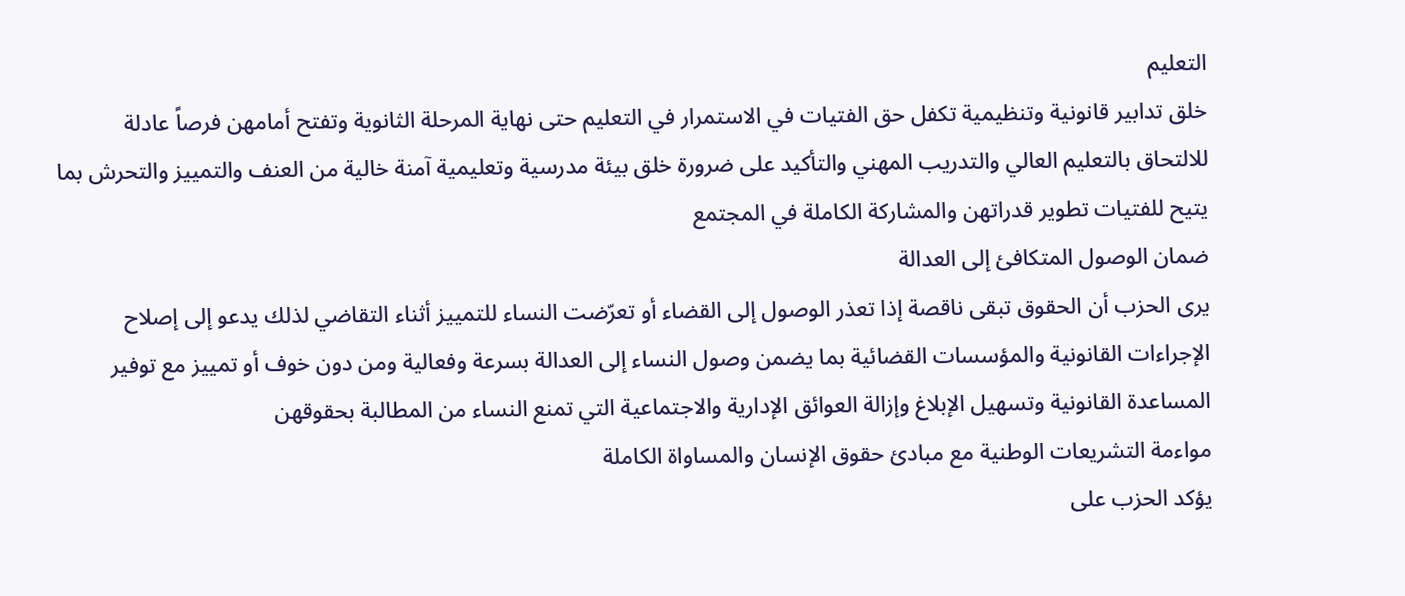التعليم
خلق تدابير قانونية وتنظيمية تكفل حق الفتيات في الاستمرار في التعليم حتى نهاية المرحلة الثانوية وتفتح أمامهن فرصاً عادلة للالتحاق بالتعليم العالي والتدريب المهني والتأكيد على ضرورة خلق بيئة مدرسية وتعليمية آمنة خالية من العنف والتمييز والتحرش بما يتيح للفتيات تطوير قدراتهن والمشاركة الكاملة في المجتمع
ضمان الوصول المتكافئ إلى العدالة
يرى الحزب أن الحقوق تبقى ناقصة إذا تعذر الوصول إلى القضاء أو تعرّضت النساء للتمييز أثناء التقاضي لذلك يدعو إلى إصلاح الإجراءات القانونية والمؤسسات القضائية بما يضمن وصول النساء إلى العدالة بسرعة وفعالية ومن دون خوف أو تمييز مع توفير المساعدة القانونية وتسهيل الإبلاغ وإزالة العوائق الإدارية والاجتماعية التي تمنع النساء من المطالبة بحقوقهن
مواءمة التشريعات الوطنية مع مبادئ حقوق الإنسان والمساواة الكاملة
يؤكد الحزب على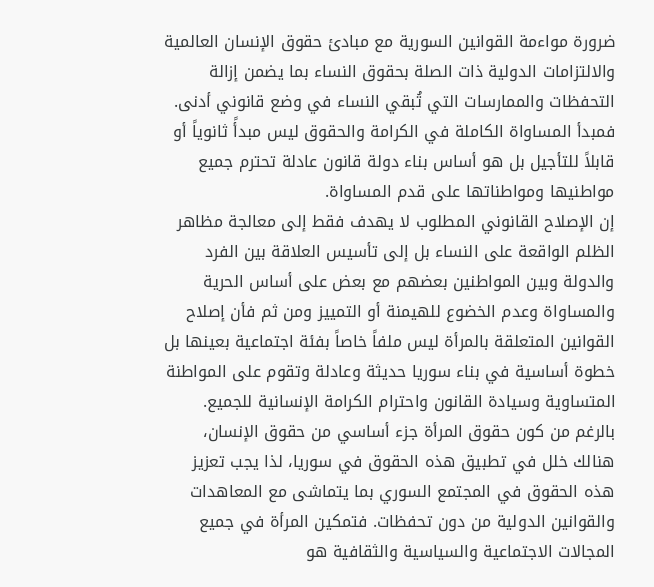ضرورة مواءمة القوانين السورية مع مبادئ حقوق الإنسان العالمية والالتزامات الدولية ذات الصلة بحقوق النساء بما يضمن إزالة التحفظات والممارسات التي تُبقي النساء في وضع قانوني أدنى. فمبدأ المساواة الكاملة في الكرامة والحقوق ليس مبدأً ثانوياً أو قابلاً للتأجيل بل هو أساس بناء دولة قانون عادلة تحترم جميع مواطنيها ومواطناتها على قدم المساواة.
إن الإصلاح القانوني المطلوب لا يهدف فقط إلى معالجة مظاهر الظلم الواقعة على النساء بل إلى تأسيس العلاقة بين الفرد والدولة وبين المواطنين بعضهم مع بعض على أساس الحرية والمساواة وعدم الخضوع للهيمنة أو التمييز ومن ثم فأن إصلاح القوانين المتعلقة بالمرأة ليس ملفاً خاصاً بفئة اجتماعية بعينها بل خطوة أساسية في بناء سوريا حديثة وعادلة وتقوم على المواطنة المتساوية وسيادة القانون واحترام الكرامة الإنسانية للجميع.
بالرغم من كون حقوق المرأة جزء أساسي من حقوق الإنسان، هنالك خلل في تطبيق هذه الحقوق في سوريا، لذا يجب تعزيز هذه الحقوق في المجتمع السوري بما يتماشى مع المعاهدات والقوانين الدولية من دون تحفظات. فتمكين المرأة في جميع المجالات الاجتماعية والسياسية والثقافية هو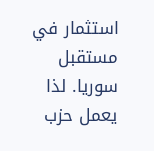استثمار في مستقبل سوريا. لذا يعمل حزب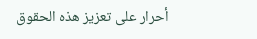أحرار على تعزيز هذه الحقوق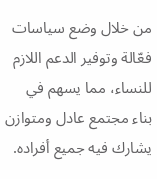من خلال وضع سياسات فعّالة وتوفير الدعم اللازم للنساء، مما يسهم في بناء مجتمع عادل ومتوازن يشارك فيه جميع أفراده.